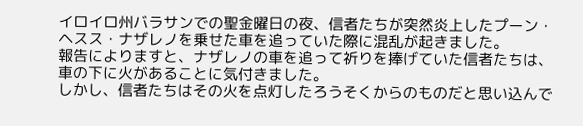イロイロ州バラサンでの聖金曜日の夜、信者たちが突然炎上したプーン・ヘスス・ナザレノを乗せた車を追っていた際に混乱が起きました。
報告によりますと、ナザレノの車を追って祈りを捧げていた信者たちは、車の下に火があることに気付きました。
しかし、信者たちはその火を点灯したろうそくからのものだと思い込んで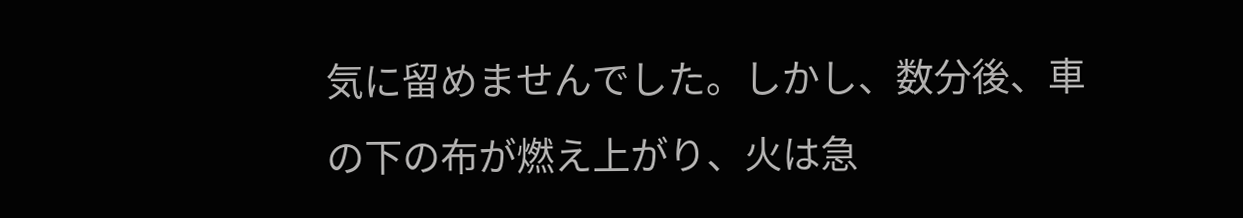気に留めませんでした。しかし、数分後、車の下の布が燃え上がり、火は急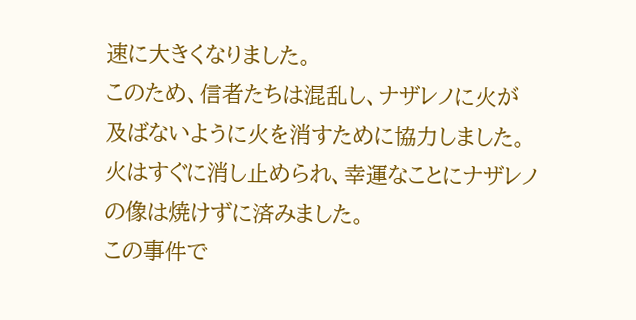速に大きくなりました。
このため、信者たちは混乱し、ナザレノに火が及ばないように火を消すために協力しました。
火はすぐに消し止められ、幸運なことにナザレノの像は焼けずに済みました。
この事件で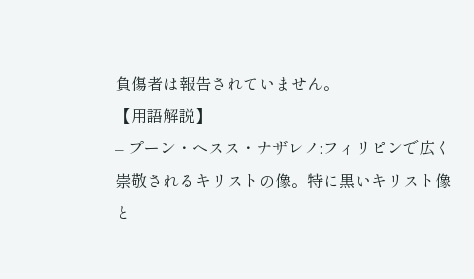負傷者は報告されていません。
【用語解説】
– プーン・ヘスス・ナザレノ:フィリピンで広く崇敬されるキリストの像。特に黒いキリスト像と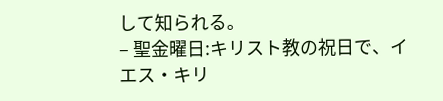して知られる。
– 聖金曜日:キリスト教の祝日で、イエス・キリ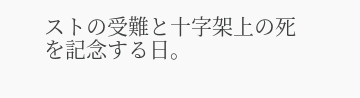ストの受難と十字架上の死を記念する日。